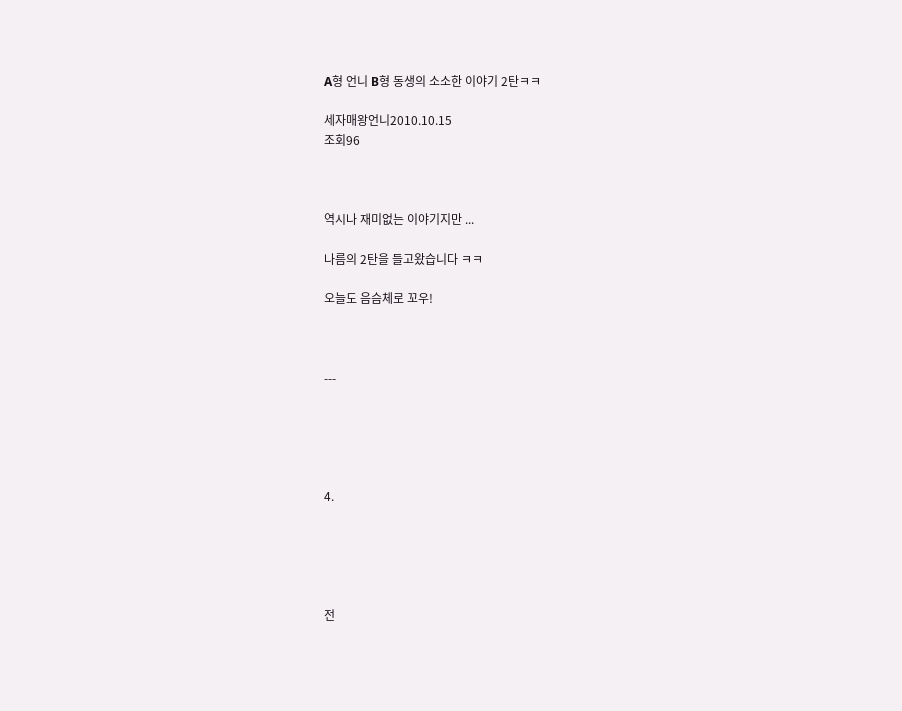A형 언니 B형 동생의 소소한 이야기 2탄ㅋㅋ

세자매왕언니2010.10.15
조회96



역시나 재미없는 이야기지만 ...

나름의 2탄을 들고왔습니다 ㅋㅋ

오늘도 음슴체로 꼬우!



---





4.





전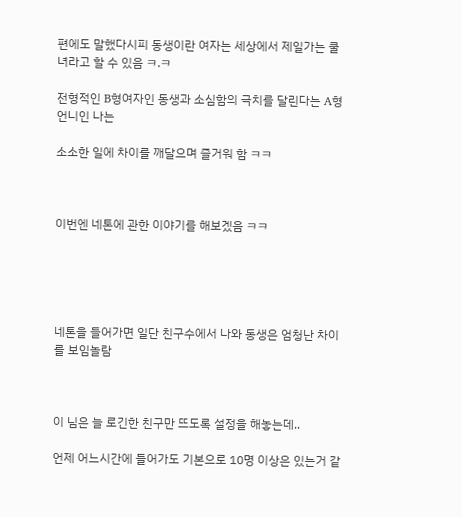편에도 말했다시피 동생이란 여자는 세상에서 제일가는 쿨녀라고 할 수 있음 ㅋ.ㅋ

전형적인 B형여자인 동생과 소심함의 극치를 달린다는 A형 언니인 나는

소소한 일에 차이를 깨달으며 즐거워 함 ㅋㅋ



이번엔 네톤에 관한 이야기를 해보겠음 ㅋㅋ





네톤을 들어가면 일단 친구수에서 나와 동생은 엄청난 차이를 보임놀람



이 님은 늘 로긴한 친구만 뜨도록 설정을 해놓는데..

언제 어느시간에 들어가도 기본으로 10명 이상은 있는거 같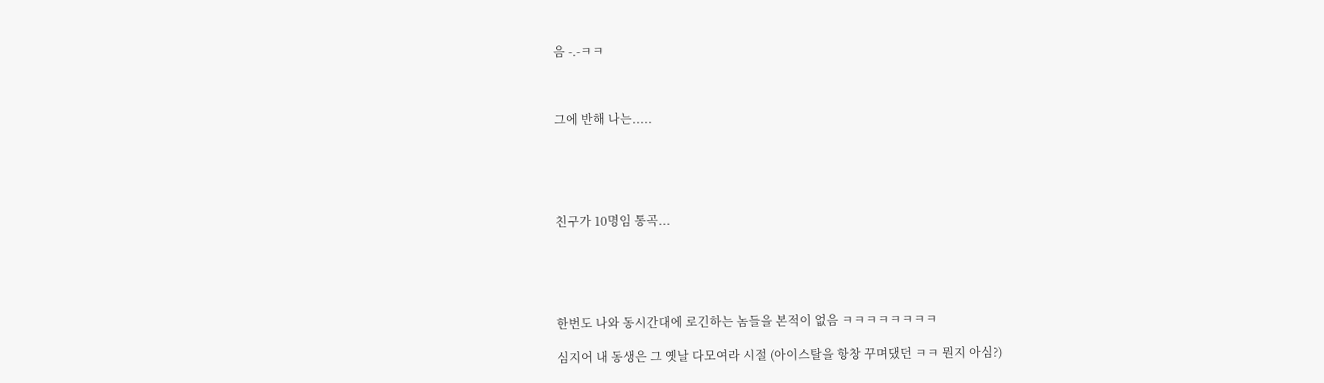음 -.-ㅋㅋ



그에 반해 나는.....





친구가 10명임 통곡...





한번도 나와 동시간대에 로긴하는 놈들을 본적이 없음 ㅋㅋㅋㅋㅋㅋㅋㅋ

심지어 내 동생은 그 옛날 다모여라 시절 (아이스탈을 항창 꾸며댔던 ㅋㅋ 뭔지 아심?)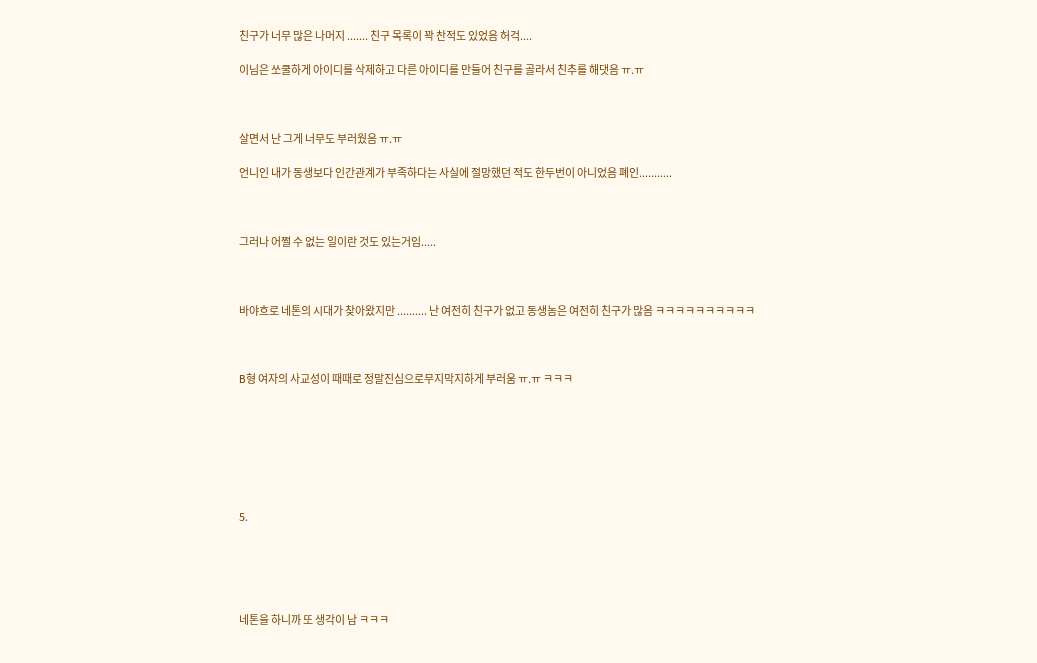친구가 너무 많은 나머지 ....... 친구 목록이 꽉 찬적도 있었음 허걱....

이님은 쏘쿨하게 아이디를 삭제하고 다른 아이디를 만들어 친구를 골라서 친추를 해댓음 ㅠ.ㅠ



살면서 난 그게 너무도 부러웠음 ㅠ.ㅠ

언니인 내가 동생보다 인간관계가 부족하다는 사실에 절망했던 적도 한두번이 아니었음 폐인...........



그러나 어쩔 수 없는 일이란 것도 있는거임.....



바야흐로 네톤의 시대가 찾아왔지만 .......... 난 여전히 친구가 없고 동생놈은 여전히 친구가 많음 ㅋㅋㅋㅋㅋㅋㅋㅋㅋㅋ



B형 여자의 사교성이 때때로 정말진심으로무지막지하게 부러움 ㅠ.ㅠ ㅋㅋㅋ







5.





네톤을 하니까 또 생각이 남 ㅋㅋㅋ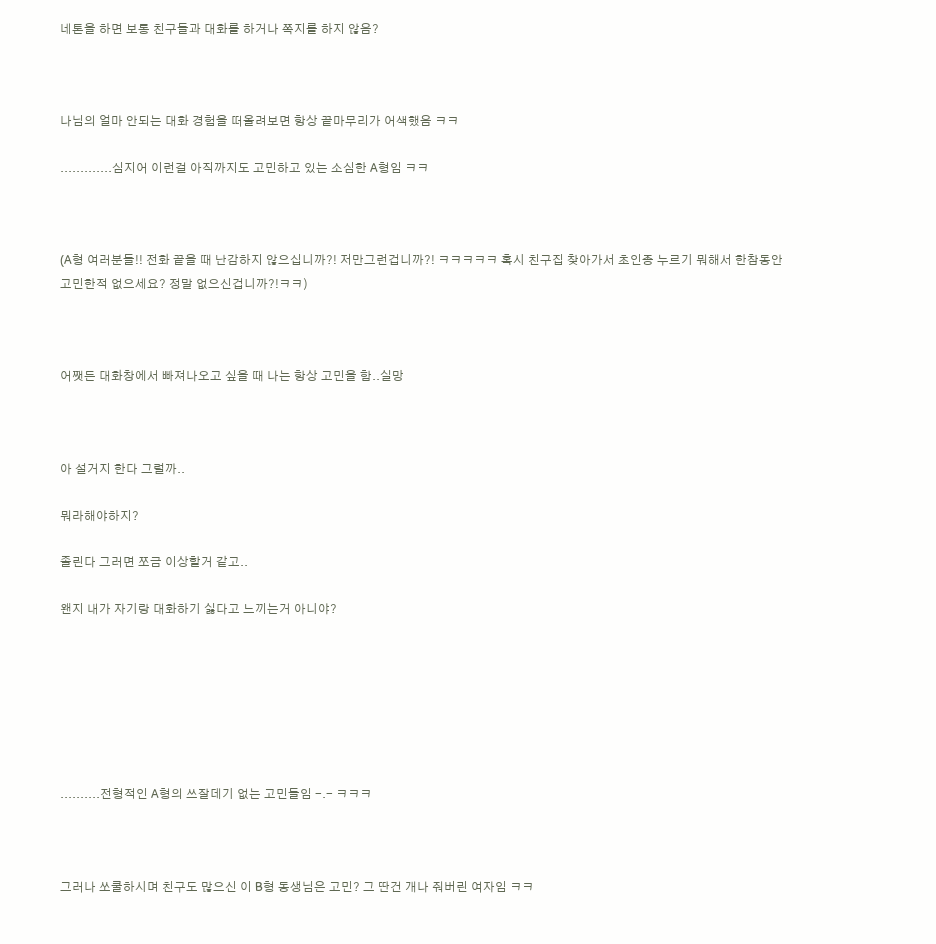네톤을 하면 보통 친구들과 대화를 하거나 쪽지를 하지 않음?



나님의 얼마 안되는 대화 경험을 떠올려보면 항상 끝마무리가 어색했음 ㅋㅋ

.............심지어 이런걸 아직까지도 고민하고 있는 소심한 A형임 ㅋㅋ



(A형 여러분들!! 전화 끝을 때 난감하지 않으십니까?! 저만그런겁니까?! ㅋㅋㅋㅋㅋ 혹시 친구집 찾아가서 초인종 누르기 뭐해서 한참동안 고민한적 없으세요? 정말 없으신겁니까?!ㅋㅋ)



어쨋든 대화창에서 빠져나오고 싶을 때 나는 항상 고민을 함..실망



아 설거지 한다 그럴까..

뭐라해야하지?

졸린다 그러면 쪼금 이상할거 같고..

왠지 내가 자기랑 대화하기 싫다고 느끼는거 아니야?







..........전형적인 A형의 쓰잘데기 없는 고민들임 -.- ㅋㅋㅋ



그러나 쏘쿨하시며 친구도 많으신 이 B형 동생님은 고민? 그 딴건 개나 줘버린 여자임 ㅋㅋ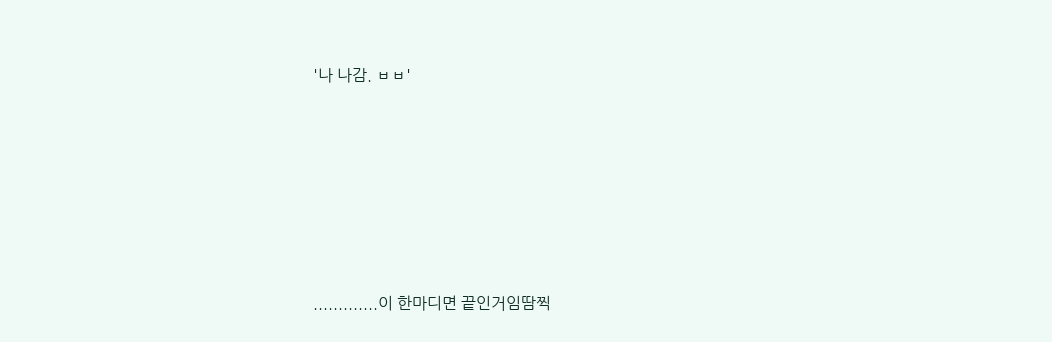'나 나감. ㅂㅂ'







.............이 한마디면 끝인거임땀찍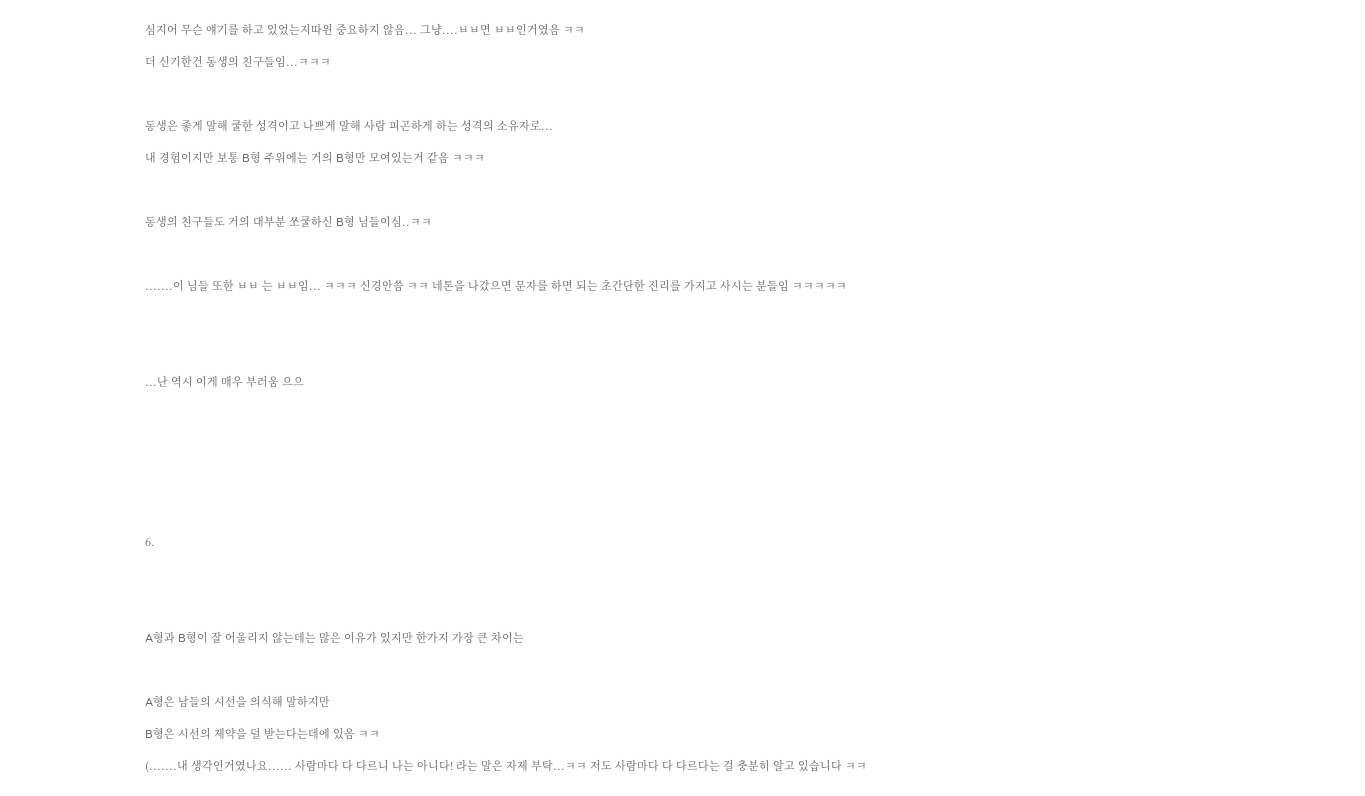심지어 무슨 얘기를 하고 있었는지따윈 중요하지 않음... 그냥....ㅂㅂ면 ㅂㅂ인거였음 ㅋㅋ

더 신기한건 동생의 친구들임...ㅋㅋㅋ



동생은 좋게 말해 쿨한 성격이고 나쁘게 말해 사람 피곤하게 하는 성격의 소유자로...

내 경험이지만 보통 B형 주위에는 거의 B형만 모여있는거 같음 ㅋㅋㅋ



동생의 친구들도 거의 대부분 쏘쿨하신 B형 님들이심..ㅋㅋ



.......이 님들 또한 ㅂㅂ 는 ㅂㅂ임... ㅋㅋㅋ 신경안씀 ㅋㅋ 네톤을 나갔으면 문자를 하면 되는 초간단한 진리를 가지고 사시는 분들임 ㅋㅋㅋㅋㅋ





...난 역시 이게 매우 부러움 으으









6.





A형과 B형이 잘 어울리지 않는데는 많은 이유가 있지만 한가지 가장 큰 차이는



A형은 남들의 시선을 의식해 말하지만

B형은 시선의 제약을 덜 받는다는데에 있음 ㅋㅋ

(.......내 생각인거였나요...... 사람마다 다 다르니 나는 아니다! 라는 말은 자제 부탁...ㅋㅋ 저도 사람마다 다 다르다는 걸 충분히 알고 있습니다 ㅋㅋ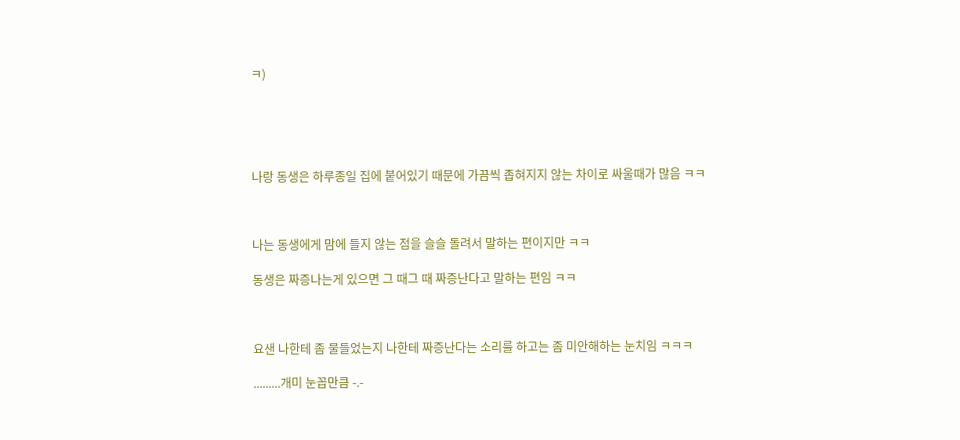ㅋ)





나랑 동생은 하루종일 집에 붙어있기 때문에 가끔씩 좁혀지지 않는 차이로 싸울때가 많음 ㅋㅋ



나는 동생에게 맘에 들지 않는 점을 슬슬 돌려서 말하는 편이지만 ㅋㅋ

동생은 짜증나는게 있으면 그 때그 때 짜증난다고 말하는 편임 ㅋㅋ



요샌 나한테 좀 물들었는지 나한테 짜증난다는 소리를 하고는 좀 미안해하는 눈치임 ㅋㅋㅋ

.........개미 눈꼽만큼 -.-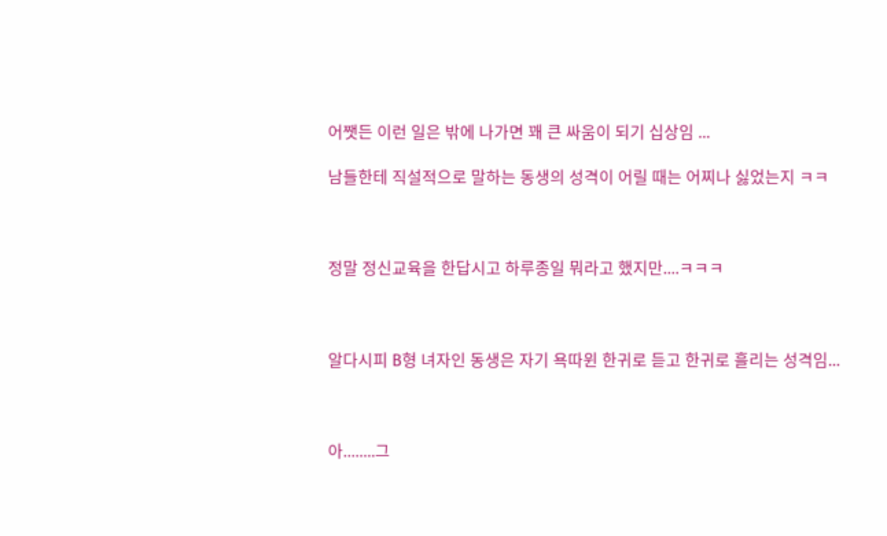어쨋든 이런 일은 밖에 나가면 꽤 큰 싸움이 되기 십상임 ...

남들한테 직설적으로 말하는 동생의 성격이 어릴 때는 어찌나 싫었는지 ㅋㅋ



정말 정신교육을 한답시고 하루종일 뭐라고 했지만....ㅋㅋㅋ



알다시피 B형 녀자인 동생은 자기 욕따윈 한귀로 듣고 한귀로 흘리는 성격임...



아........그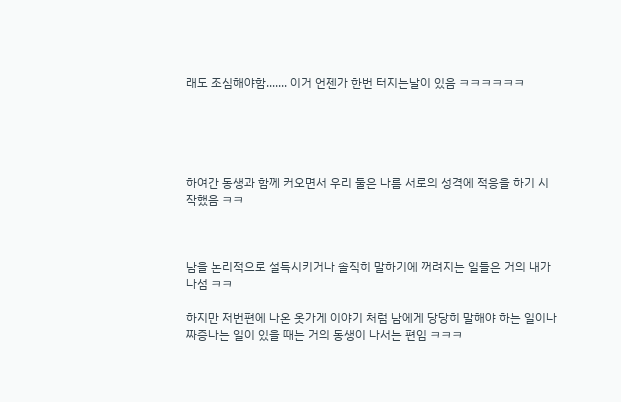래도 조심해야함....... 이거 언젠가 한번 터지는날이 있음 ㅋㅋㅋㅋㅋㅋ





하여간 동생과 함께 커오면서 우리 둘은 나름 서로의 성격에 적응을 하기 시작했음 ㅋㅋ



남을 논리적으로 설득시키거나 솔직히 말하기에 꺼려지는 일들은 거의 내가 나섬 ㅋㅋ

하지만 저번편에 나온 옷가게 이야기 처럼 남에게 당당히 말해야 하는 일이나 짜증나는 일이 있을 때는 거의 동생이 나서는 편임 ㅋㅋㅋ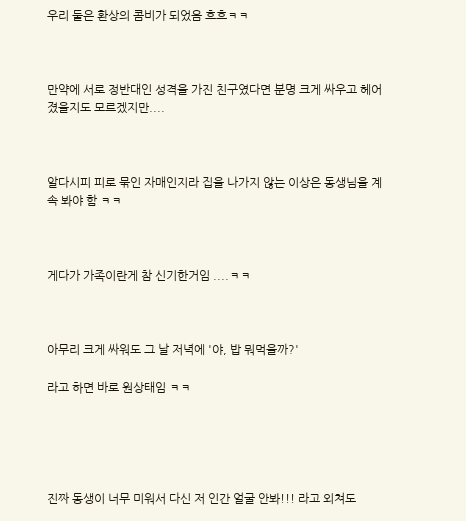우리 둘은 환상의 콤비가 되었음 흐흐ㅋㅋ



만약에 서로 정반대인 성격을 가진 친구였다면 분명 크게 싸우고 헤어졌을지도 모르겠지만....



알다시피 피로 묶인 자매인지라 집을 나가지 않는 이상은 동생님을 계속 봐야 함 ㅋㅋ



게다가 가족이란게 참 신기한거임 ....ㅋㅋ



아무리 크게 싸워도 그 날 저녁에 '야, 밥 뭐먹을까?'

라고 하면 바로 원상태임 ㅋㅋ





진짜 동생이 너무 미워서 다신 저 인간 얼굴 안봐!!! 라고 외쳐도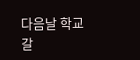다음날 학교 갈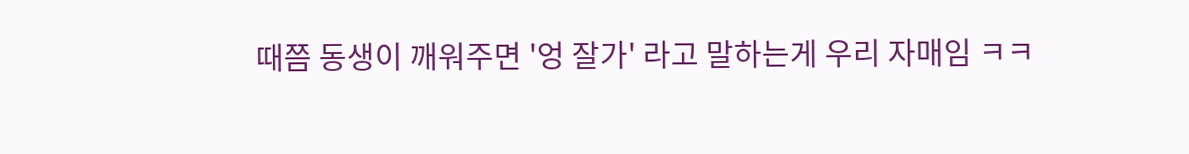때쯤 동생이 깨워주면 '엉 잘가' 라고 말하는게 우리 자매임 ㅋㅋ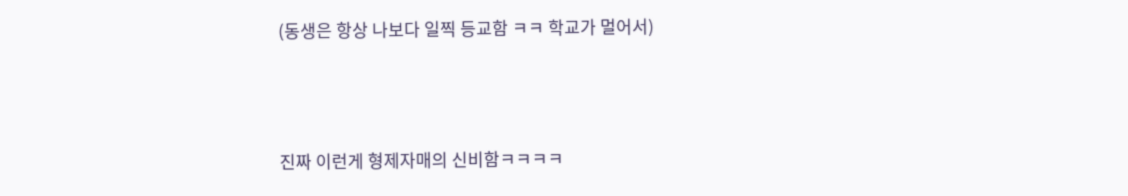(동생은 항상 나보다 일찍 등교함 ㅋㅋ 학교가 멀어서)



진짜 이런게 형제자매의 신비함ㅋㅋㅋㅋ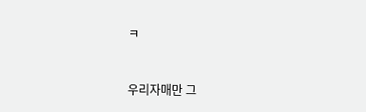ㅋ



우리자매만 그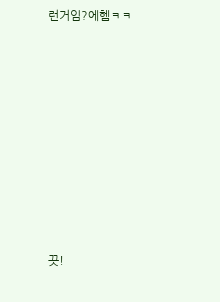런거임?에헴ㅋㅋ









끗!